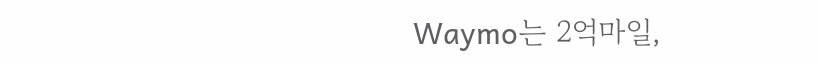Waymo는 2억마일,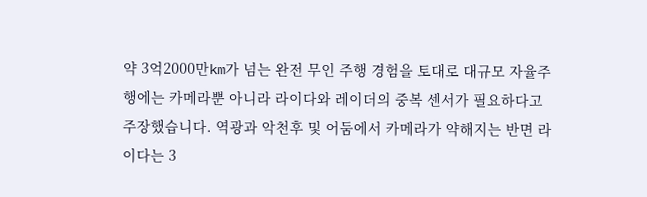약 3억2000만km가 넘는 완전 무인 주행 경험을 토대로 대규모 자율주행에는 카메라뿐 아니라 라이다와 레이더의 중복 센서가 필요하다고 주장했습니다. 역광과 악천후 및 어둠에서 카메라가 약해지는 반면 라이다는 3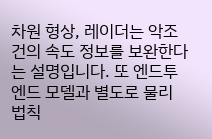차원 형상, 레이더는 악조건의 속도 정보를 보완한다는 설명입니다. 또 엔드투엔드 모델과 별도로 물리 법칙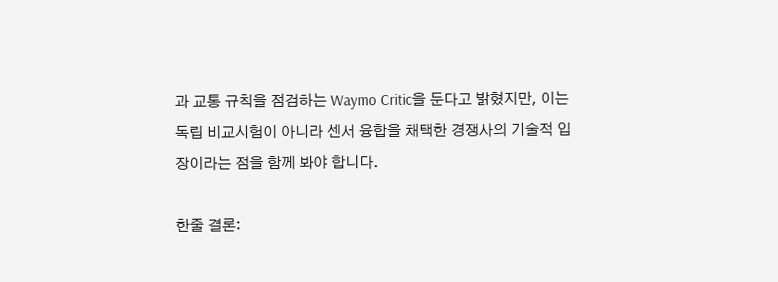과 교통 규칙을 점검하는 Waymo Critic을 둔다고 밝혔지만, 이는 독립 비교시험이 아니라 센서 융합을 채택한 경쟁사의 기술적 입장이라는 점을 함께 봐야 합니다.

한줄 결론: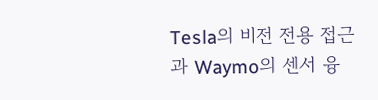Tesla의 비전 전용 접근과 Waymo의 센서 융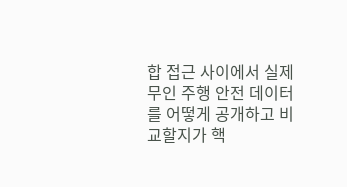합 접근 사이에서 실제 무인 주행 안전 데이터를 어떻게 공개하고 비교할지가 핵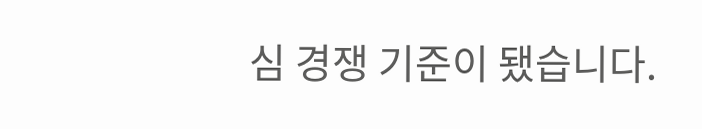심 경쟁 기준이 됐습니다.